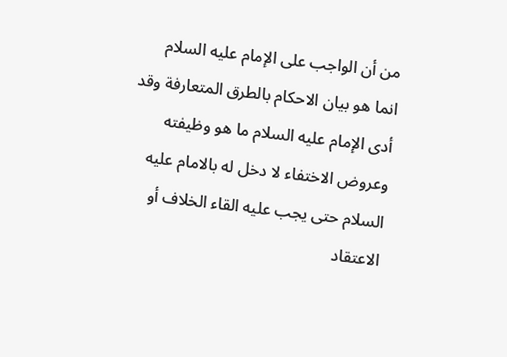من أن الواجب على الإمام عليه السلام انما هو بيان الاحكام بالطرق المتعارفة وقد أدى الإمام عليه السلام ما هو وظيفته وعروض الاختفاء لا دخل له بالامام عليه السلام حتى يجب عليه القاء الخلاف أو الاعتقاد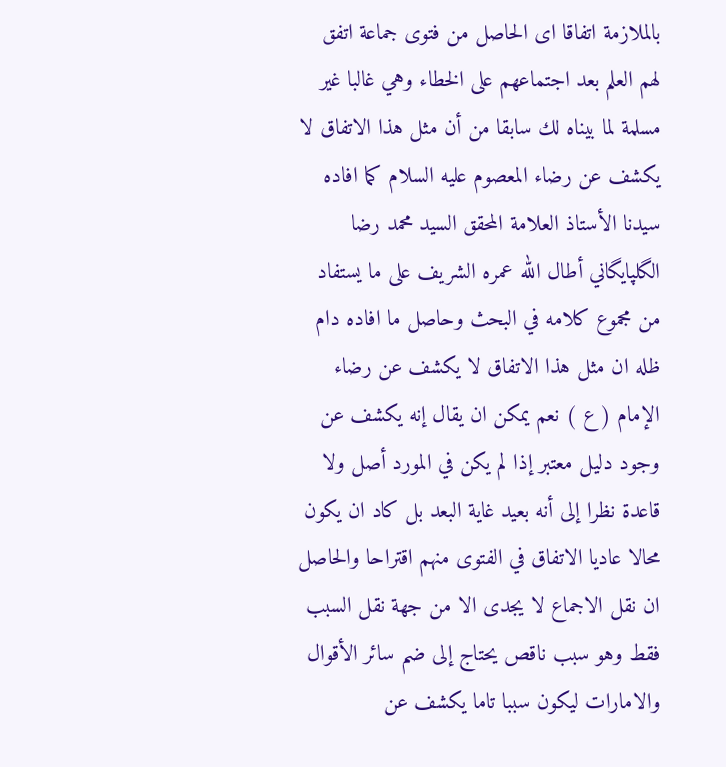بالملازمة اتفاقا اى الحاصل من فتوى جماعة اتفق لهم العلم بعد اجتماعهم على الخطاء وهي غالبا غير مسلمة لما بيناه لك سابقا من أن مثل هذا الاتفاق لا يكشف عن رضاء المعصوم عليه السلام كما افاده سيدنا الأستاذ العلامة المحقق السيد محمد رضا الگلپايگاني أطال الله عمره الشريف على ما يستفاد من مجموع كلامه في البحث وحاصل ما افاده دام ظله ان مثل هذا الاتفاق لا يكشف عن رضاء الإمام ( ع ) نعم يمكن ان يقال إنه يكشف عن وجود دليل معتبر إذا لم يكن في المورد أصل ولا قاعدة نظرا إلى أنه بعيد غاية البعد بل كاد ان يكون محالا عاديا الاتفاق في الفتوى منهم اقتراحا والحاصل ان نقل الاجماع لا يجدى الا من جهة نقل السبب فقط وهو سبب ناقص يحتاج إلى ضم سائر الأقوال والامارات ليكون سببا تاما يكشف عن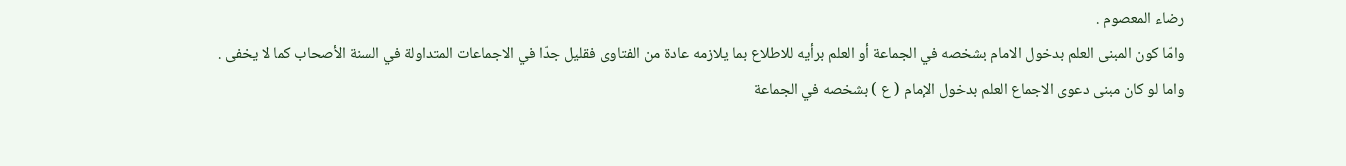رضاء المعصوم .
وامّا كون المبنى العلم بدخول الامام بشخصه في الجماعة أو العلم برأيه للاطلاع بما يلازمه عادة من الفتاوى فقليل جدّا في الاجماعات المتداولة في السنة الأصحاب كما لا يخفى .
واما لو كان مبنى دعوى الاجماع العلم بدخول الإمام ( ع ) بشخصه في الجماعة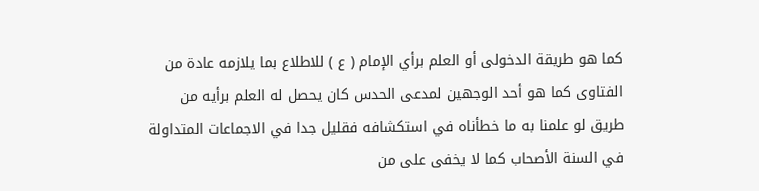كما هو طريقة الدخولى أو العلم برأي الإمام ( ع ) للاطلاع بما يلازمه عادة من الفتاوى كما هو أحد الوجهين لمدعى الحدس كان يحصل له العلم برأيه من طريق لو علمنا به ما خطأناه في استكشافه فقليل جدا في الاجماعات المتداولة في السنة الأصحاب كما لا يخفى على من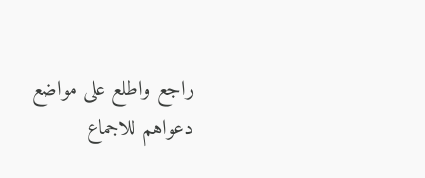راجع واطلع على مواضع دعواهم للاجماع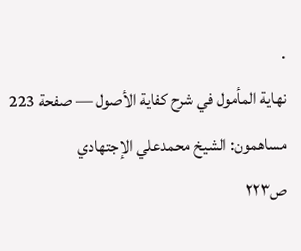.
نهاية المأمول في شرح كفاية الأصول — صفحة 223
مساهمون: الشيخ محمدعلي الإجتهادي
ص٢٢٣